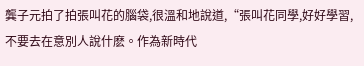龔子元拍了拍張叫花的腦袋,很溫和地說道,“張叫花同學,好好學習,不要去在意別人說什麽。作為新時代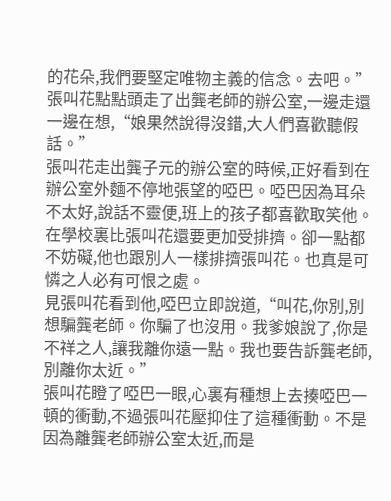的花朵,我們要堅定唯物主義的信念。去吧。”
張叫花點點頭走了出龔老師的辦公室,一邊走還一邊在想,“娘果然說得沒錯,大人們喜歡聽假話。”
張叫花走出龔子元的辦公室的時候,正好看到在辦公室外麵不停地張望的啞巴。啞巴因為耳朵不太好,說話不靈便,班上的孩子都喜歡取笑他。在學校裏比張叫花還要更加受排擠。卻一點都不妨礙,他也跟別人一樣排擠張叫花。也真是可憐之人必有可恨之處。
見張叫花看到他,啞巴立即說道,“叫花,你別,別想騙龔老師。你騙了也沒用。我爹娘說了,你是不祥之人,讓我離你遠一點。我也要告訴龔老師,別離你太近。”
張叫花瞪了啞巴一眼,心裏有種想上去揍啞巴一頓的衝動,不過張叫花壓抑住了這種衝動。不是因為離龔老師辦公室太近,而是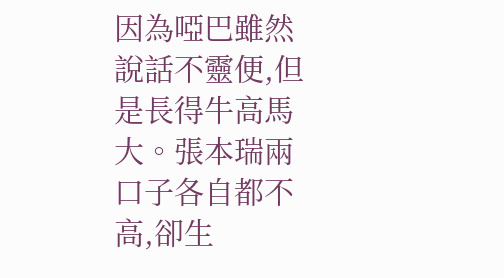因為啞巴雖然說話不靈便,但是長得牛高馬大。張本瑞兩口子各自都不高,卻生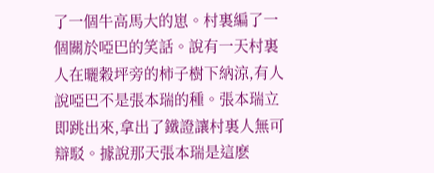了一個牛高馬大的崽。村裏編了一個關於啞巴的笑話。說有一天村裏人在曬穀坪旁的柿子樹下納涼,有人說啞巴不是張本瑞的種。張本瑞立即跳出來,拿出了鐵證讓村裏人無可辯駁。據說那天張本瑞是這麽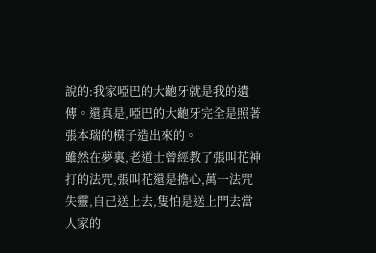說的:我家啞巴的大齙牙就是我的遺傳。還真是,啞巴的大齙牙完全是照著張本瑞的模子造出來的。
雖然在夢裏,老道士曾經教了張叫花神打的法咒,張叫花還是擔心,萬一法咒失靈,自己送上去,隻怕是送上門去當人家的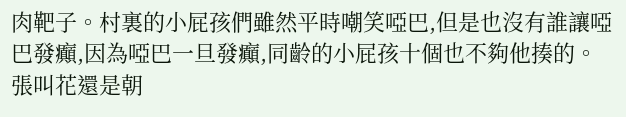肉靶子。村裏的小屁孩們雖然平時嘲笑啞巴,但是也沒有誰讓啞巴發癲,因為啞巴一旦發癲,同齡的小屁孩十個也不夠他揍的。
張叫花還是朝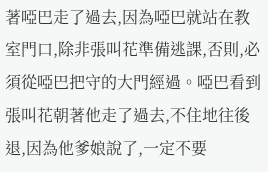著啞巴走了過去,因為啞巴就站在教室門口,除非張叫花準備逃課,否則,必須從啞巴把守的大門經過。啞巴看到張叫花朝著他走了過去,不住地往後退,因為他爹娘說了,一定不要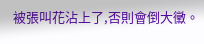被張叫花沾上了,否則會倒大黴。